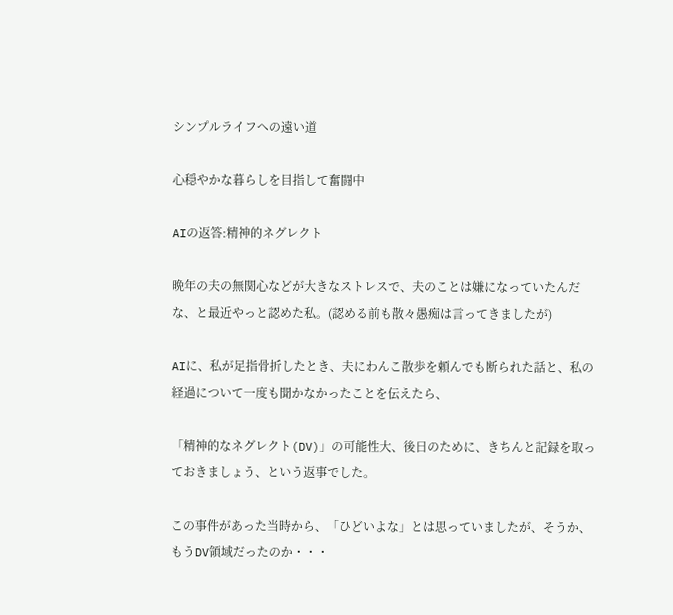シンプルライフへの遠い道

心穏やかな暮らしを目指して奮闘中

AIの返答:精神的ネグレクト

晩年の夫の無関心などが大きなストレスで、夫のことは嫌になっていたんだな、と最近やっと認めた私。(認める前も散々愚痴は言ってきましたが)

AIに、私が足指骨折したとき、夫にわんこ散歩を頼んでも断られた話と、私の経過について一度も聞かなかったことを伝えたら、

「精神的なネグレクト(DV)」の可能性大、後日のために、きちんと記録を取っておきましょう、という返事でした。

この事件があった当時から、「ひどいよな」とは思っていましたが、そうか、もうDV領域だったのか・・・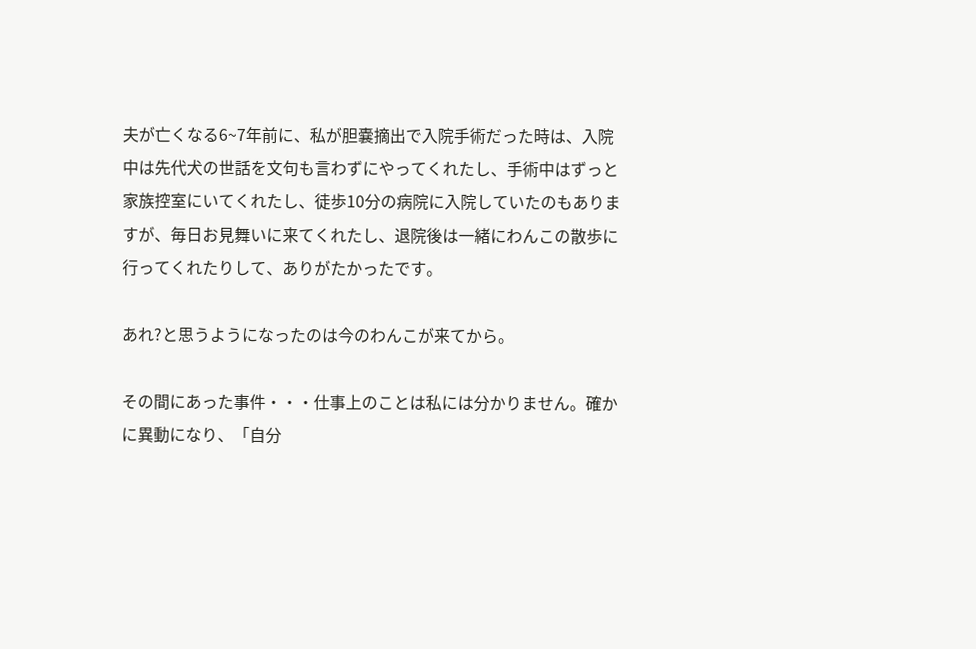夫が亡くなる6~7年前に、私が胆嚢摘出で入院手術だった時は、入院中は先代犬の世話を文句も言わずにやってくれたし、手術中はずっと家族控室にいてくれたし、徒歩10分の病院に入院していたのもありますが、毎日お見舞いに来てくれたし、退院後は一緒にわんこの散歩に行ってくれたりして、ありがたかったです。

あれ?と思うようになったのは今のわんこが来てから。

その間にあった事件・・・仕事上のことは私には分かりません。確かに異動になり、「自分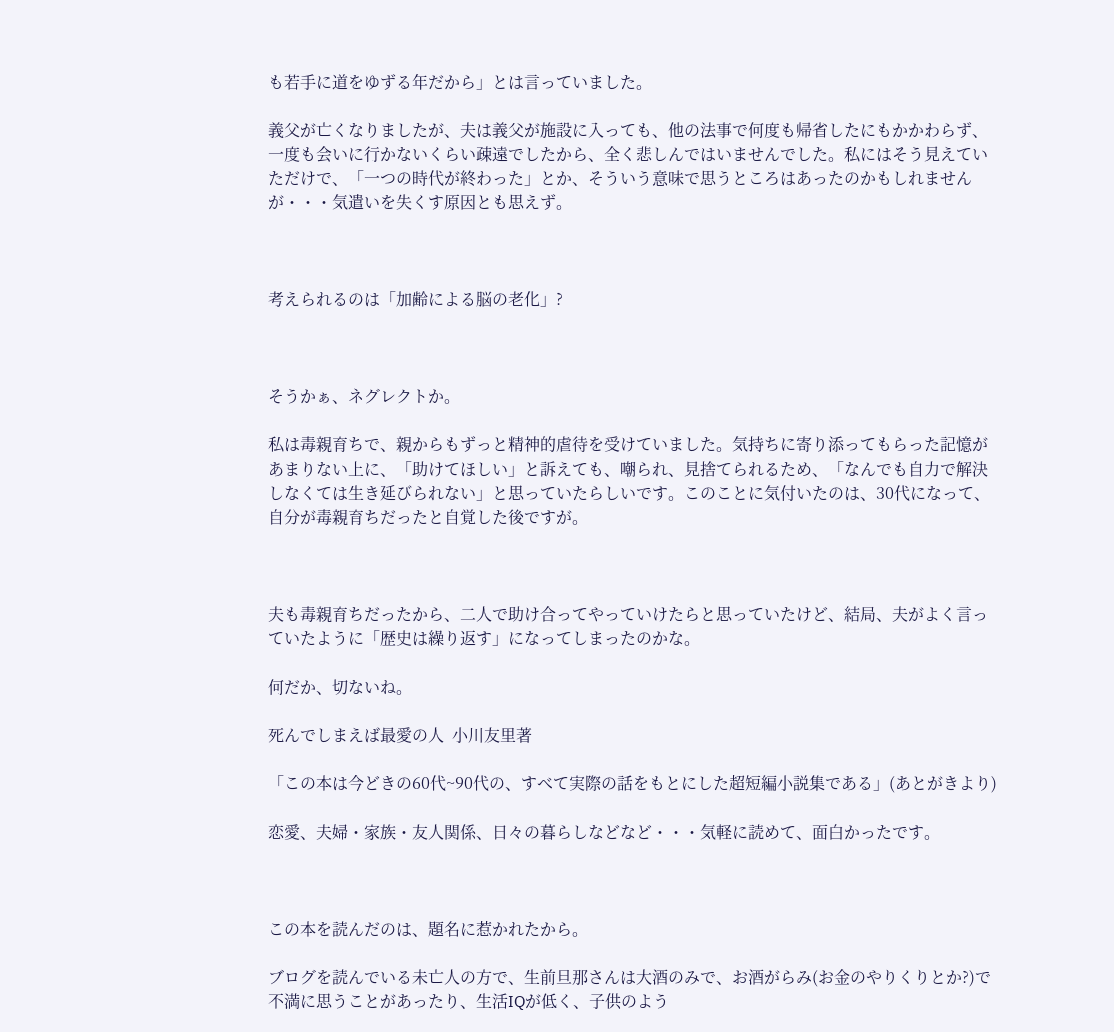も若手に道をゆずる年だから」とは言っていました。

義父が亡くなりましたが、夫は義父が施設に入っても、他の法事で何度も帰省したにもかかわらず、一度も会いに行かないくらい疎遠でしたから、全く悲しんではいませんでした。私にはそう見えていただけで、「一つの時代が終わった」とか、そういう意味で思うところはあったのかもしれませんが・・・気遣いを失くす原因とも思えず。



考えられるのは「加齢による脳の老化」?



そうかぁ、ネグレクトか。

私は毒親育ちで、親からもずっと精神的虐待を受けていました。気持ちに寄り添ってもらった記憶があまりない上に、「助けてほしい」と訴えても、嘲られ、見捨てられるため、「なんでも自力で解決しなくては生き延びられない」と思っていたらしいです。このことに気付いたのは、30代になって、自分が毒親育ちだったと自覚した後ですが。



夫も毒親育ちだったから、二人で助け合ってやっていけたらと思っていたけど、結局、夫がよく言っていたように「歴史は繰り返す」になってしまったのかな。

何だか、切ないね。

死んでしまえば最愛の人  小川友里著

「この本は今どきの60代~90代の、すべて実際の話をもとにした超短編小説集である」(あとがきより)

恋愛、夫婦・家族・友人関係、日々の暮らしなどなど・・・気軽に読めて、面白かったです。



この本を読んだのは、題名に惹かれたから。

ブログを読んでいる未亡人の方で、生前旦那さんは大酒のみで、お酒がらみ(お金のやりくりとか?)で不満に思うことがあったり、生活IQが低く、子供のよう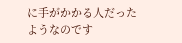に手がかかる人だったようなのです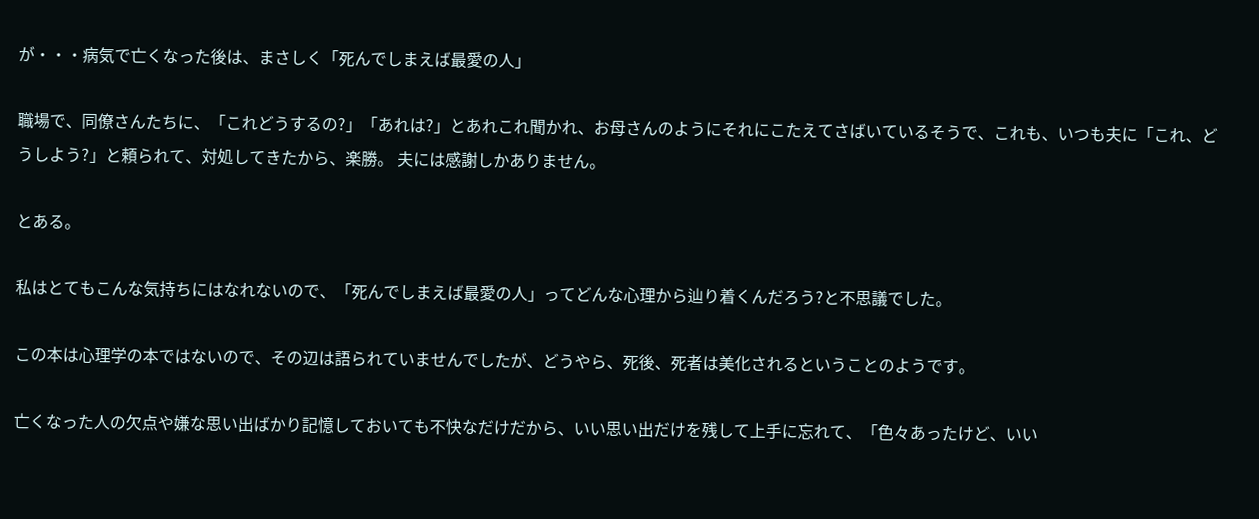が・・・病気で亡くなった後は、まさしく「死んでしまえば最愛の人」

職場で、同僚さんたちに、「これどうするの?」「あれは?」とあれこれ聞かれ、お母さんのようにそれにこたえてさばいているそうで、これも、いつも夫に「これ、どうしよう?」と頼られて、対処してきたから、楽勝。 夫には感謝しかありません。

とある。

私はとてもこんな気持ちにはなれないので、「死んでしまえば最愛の人」ってどんな心理から辿り着くんだろう?と不思議でした。

この本は心理学の本ではないので、その辺は語られていませんでしたが、どうやら、死後、死者は美化されるということのようです。

亡くなった人の欠点や嫌な思い出ばかり記憶しておいても不快なだけだから、いい思い出だけを残して上手に忘れて、「色々あったけど、いい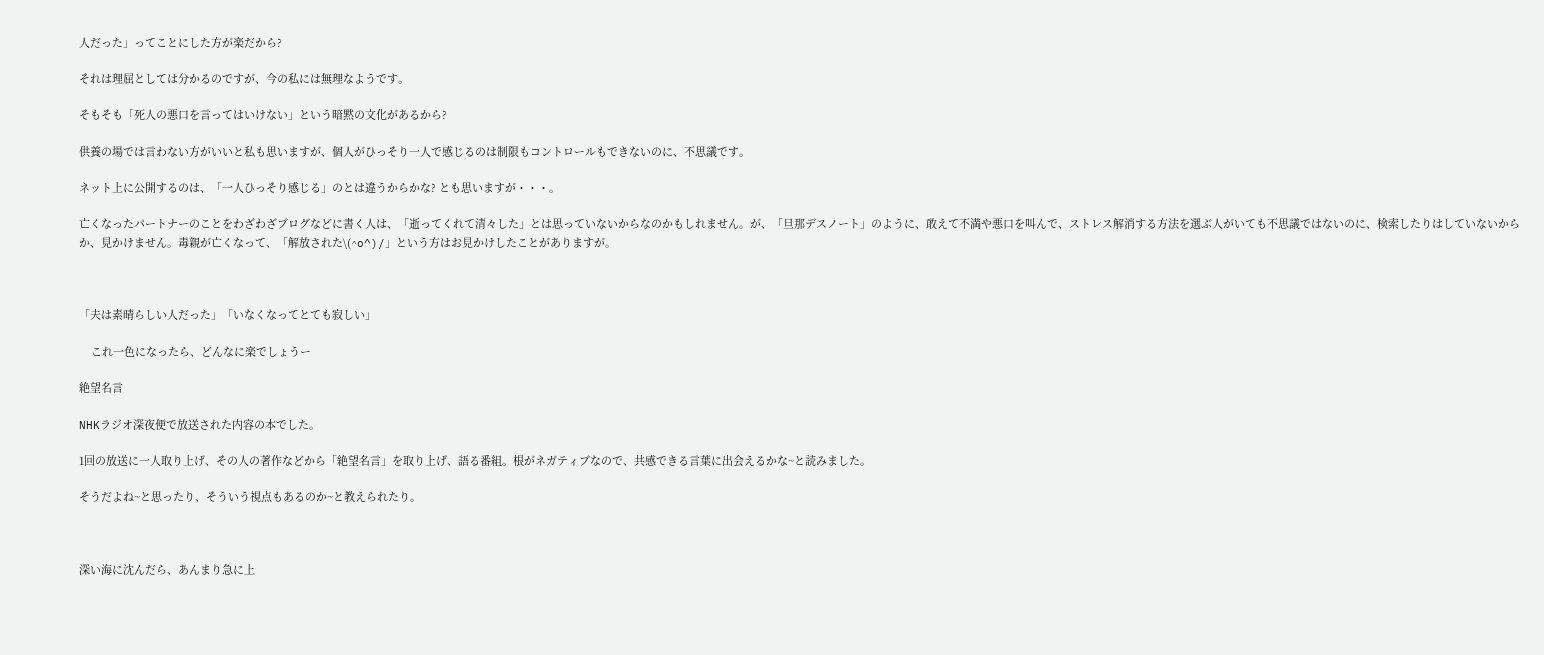人だった」ってことにした方が楽だから?

それは理屈としては分かるのですが、今の私には無理なようです。

そもそも「死人の悪口を言ってはいけない」という暗黙の文化があるから?

供養の場では言わない方がいいと私も思いますが、個人がひっそり一人で感じるのは制限もコントロールもできないのに、不思議です。

ネット上に公開するのは、「一人ひっそり感じる」のとは違うからかな? とも思いますが・・・。

亡くなったパートナーのことをわざわざブログなどに書く人は、「逝ってくれて清々した」とは思っていないからなのかもしれません。が、「旦那デスノート」のように、敢えて不満や悪口を叫んで、ストレス解消する方法を選ぶ人がいても不思議ではないのに、検索したりはしていないからか、見かけません。毒親が亡くなって、「解放された\(^o^)/」という方はお見かけしたことがありますが。



「夫は素晴らしい人だった」「いなくなってとても寂しい」

    これ一色になったら、どんなに楽でしょうー

絶望名言

NHKラジオ深夜便で放送された内容の本でした。

1回の放送に一人取り上げ、その人の著作などから「絶望名言」を取り上げ、語る番組。根がネガティブなので、共感できる言葉に出会えるかな~と読みました。

そうだよね~と思ったり、そういう視点もあるのか~と教えられたり。



深い海に沈んだら、あんまり急に上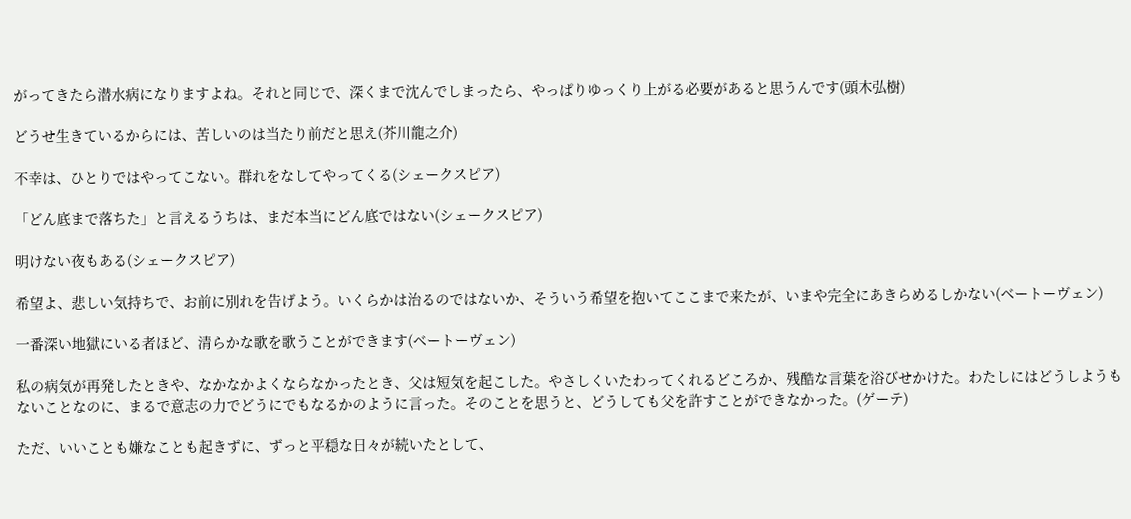がってきたら潜水病になりますよね。それと同じで、深くまで沈んでしまったら、やっぱりゆっくり上がる必要があると思うんです(頭木弘樹)

どうせ生きているからには、苦しいのは当たり前だと思え(芥川龍之介)

不幸は、ひとりではやってこない。群れをなしてやってくる(シェークスピア)

「どん底まで落ちた」と言えるうちは、まだ本当にどん底ではない(シェークスピア)

明けない夜もある(シェークスピア)

希望よ、悲しい気持ちで、お前に別れを告げよう。いくらかは治るのではないか、そういう希望を抱いてここまで来たが、いまや完全にあきらめるしかない(ベートーヴェン)

一番深い地獄にいる者ほど、清らかな歌を歌うことができます(ベートーヴェン)

私の病気が再発したときや、なかなかよくならなかったとき、父は短気を起こした。やさしくいたわってくれるどころか、残酷な言葉を浴びせかけた。わたしにはどうしようもないことなのに、まるで意志の力でどうにでもなるかのように言った。そのことを思うと、どうしても父を許すことができなかった。(ゲーテ)

ただ、いいことも嫌なことも起きずに、ずっと平穏な日々が続いたとして、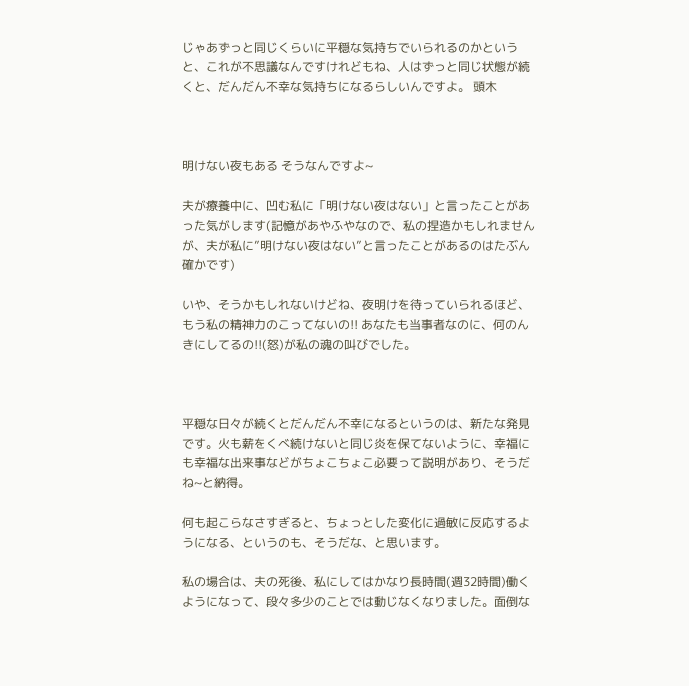じゃあずっと同じくらいに平穏な気持ちでいられるのかというと、これが不思議なんですけれどもね、人はずっと同じ状態が続くと、だんだん不幸な気持ちになるらしいんですよ。 頭木



明けない夜もある そうなんですよ~

夫が療養中に、凹む私に「明けない夜はない」と言ったことがあった気がします(記憶があやふやなので、私の捏造かもしれませんが、夫が私に”明けない夜はない”と言ったことがあるのはたぶん確かです)

いや、そうかもしれないけどね、夜明けを待っていられるほど、もう私の精神力のこってないの!! あなたも当事者なのに、何のんきにしてるの!!(怒)が私の魂の叫びでした。



平穏な日々が続くとだんだん不幸になるというのは、新たな発見です。火も薪をくべ続けないと同じ炎を保てないように、幸福にも幸福な出来事などがちょこちょこ必要って説明があり、そうだね~と納得。

何も起こらなさすぎると、ちょっとした変化に過敏に反応するようになる、というのも、そうだな、と思います。

私の場合は、夫の死後、私にしてはかなり長時間(週32時間)働くようになって、段々多少のことでは動じなくなりました。面倒な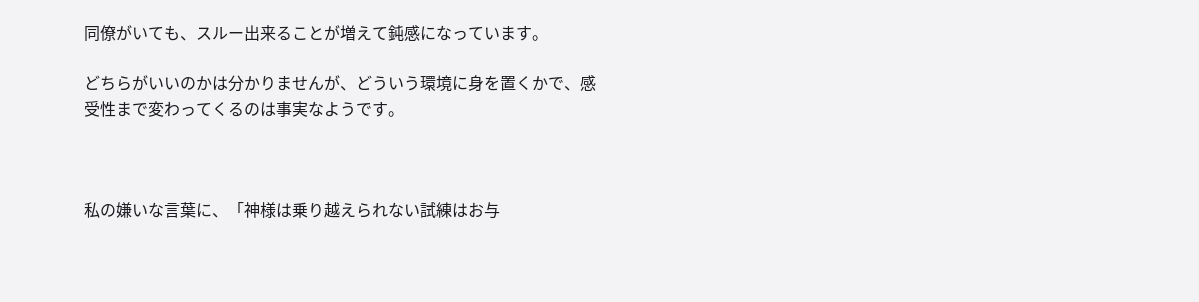同僚がいても、スルー出来ることが増えて鈍感になっています。

どちらがいいのかは分かりませんが、どういう環境に身を置くかで、感受性まで変わってくるのは事実なようです。



私の嫌いな言葉に、「神様は乗り越えられない試練はお与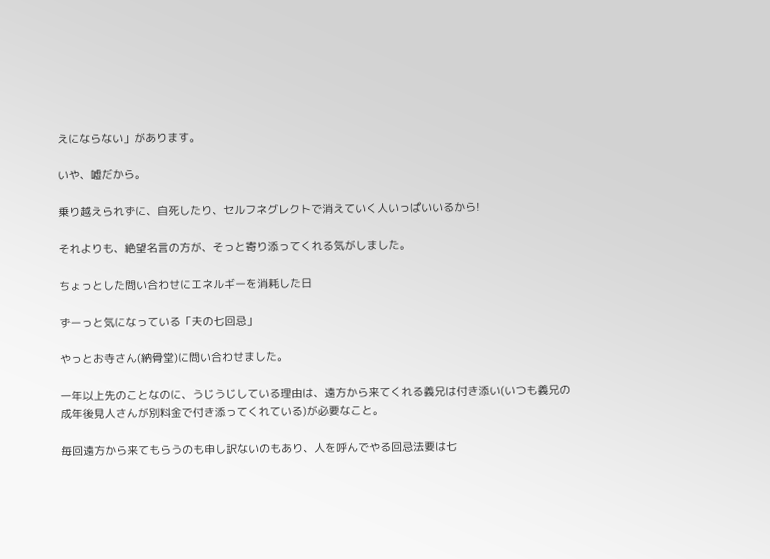えにならない」があります。

いや、嘘だから。

乗り越えられずに、自死したり、セルフネグレクトで消えていく人いっぱいいるから!

それよりも、絶望名言の方が、そっと寄り添ってくれる気がしました。

ちょっとした問い合わせにエネルギーを消耗した日

ずーっと気になっている「夫の七回忌」

やっとお寺さん(納骨堂)に問い合わせました。

一年以上先のことなのに、うじうじしている理由は、遠方から来てくれる義兄は付き添い(いつも義兄の成年後見人さんが別料金で付き添ってくれている)が必要なこと。

毎回遠方から来てもらうのも申し訳ないのもあり、人を呼んでやる回忌法要は七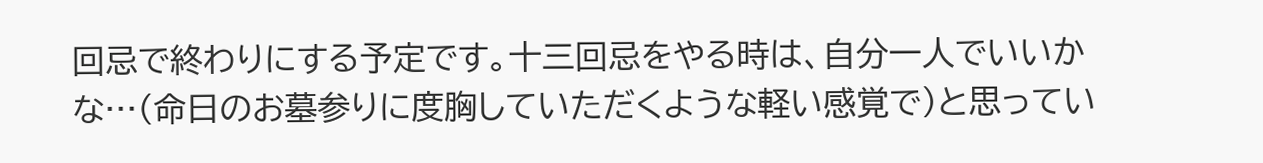回忌で終わりにする予定です。十三回忌をやる時は、自分一人でいいかな…(命日のお墓参りに度胸していただくような軽い感覚で)と思ってい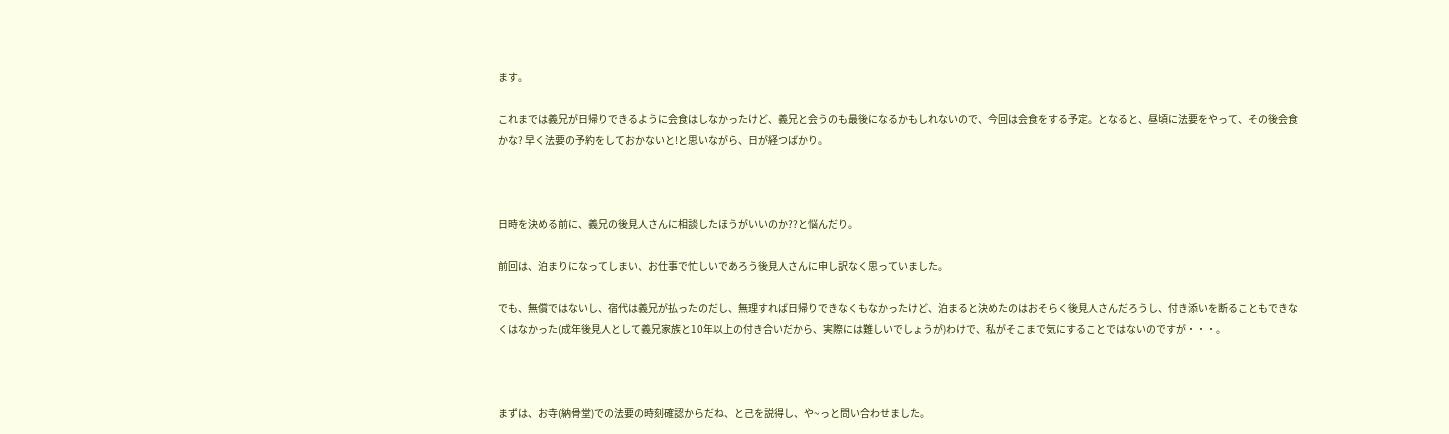ます。

これまでは義兄が日帰りできるように会食はしなかったけど、義兄と会うのも最後になるかもしれないので、今回は会食をする予定。となると、昼頃に法要をやって、その後会食かな? 早く法要の予約をしておかないと!と思いながら、日が経つばかり。



日時を決める前に、義兄の後見人さんに相談したほうがいいのか??と悩んだり。

前回は、泊まりになってしまい、お仕事で忙しいであろう後見人さんに申し訳なく思っていました。

でも、無償ではないし、宿代は義兄が払ったのだし、無理すれば日帰りできなくもなかったけど、泊まると決めたのはおそらく後見人さんだろうし、付き添いを断ることもできなくはなかった(成年後見人として義兄家族と10年以上の付き合いだから、実際には難しいでしょうが)わけで、私がそこまで気にすることではないのですが・・・。



まずは、お寺(納骨堂)での法要の時刻確認からだね、と己を説得し、や~っと問い合わせました。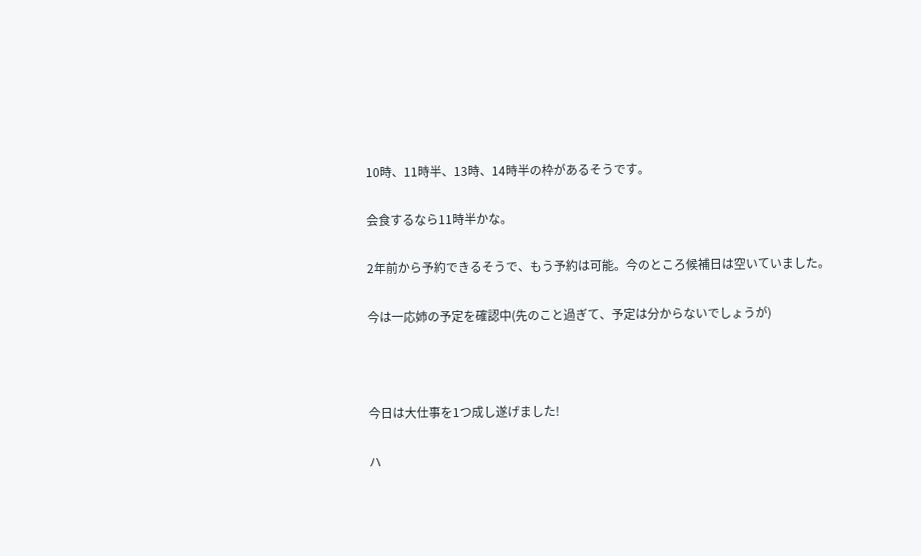10時、11時半、13時、14時半の枠があるそうです。

会食するなら11時半かな。

2年前から予約できるそうで、もう予約は可能。今のところ候補日は空いていました。

今は一応姉の予定を確認中(先のこと過ぎて、予定は分からないでしょうが)



今日は大仕事を1つ成し遂げました!

ハ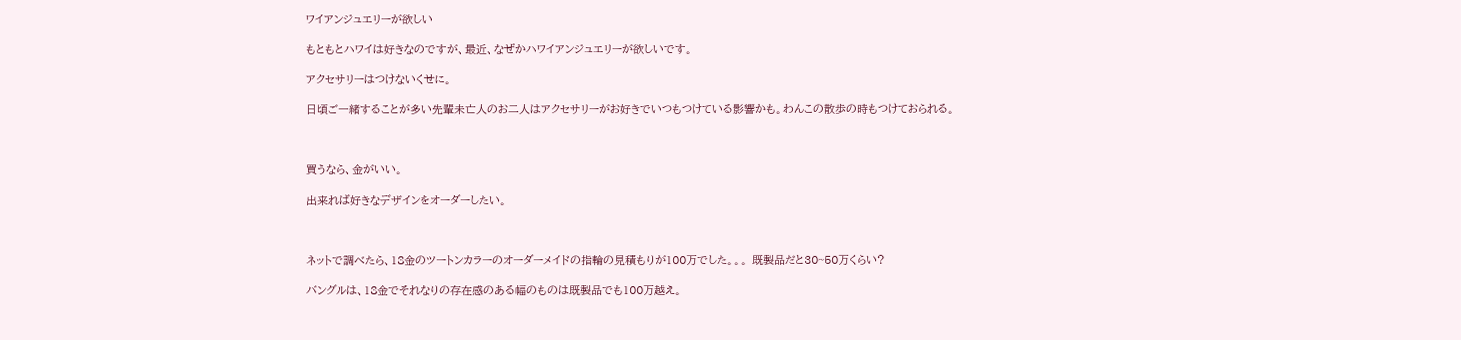ワイアンジュエリーが欲しい

もともとハワイは好きなのですが、最近、なぜかハワイアンジュエリーが欲しいです。

アクセサリーはつけないくせに。

日頃ご一緒することが多い先輩未亡人のお二人はアクセサリーがお好きでいつもつけている影響かも。わんこの散歩の時もつけておられる。



買うなら、金がいい。

出来れば好きなデザインをオーダーしたい。



ネットで調べたら、18金のツートンカラーのオーダーメイドの指輪の見積もりが100万でした。。。 既製品だと30~50万くらい?

バングルは、18金でそれなりの存在感のある幅のものは既製品でも100万越え。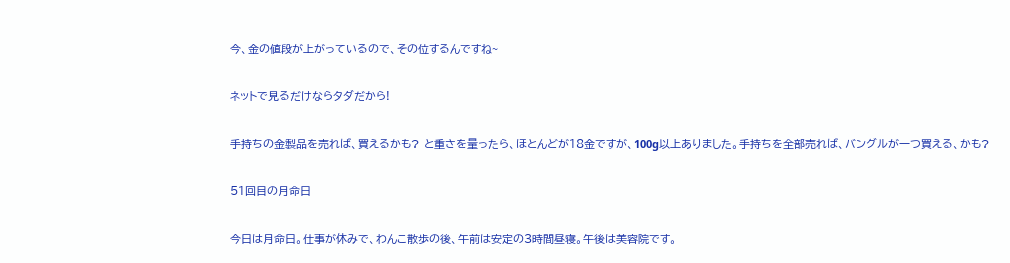今、金の値段が上がっているので、その位するんですね~

ネットで見るだけならタダだから!

手持ちの金製品を売れば、買えるかも? と重さを量ったら、ほとんどが18金ですが、100g以上ありました。手持ちを全部売れば、バングルが一つ買える、かも?

51回目の月命日

今日は月命日。仕事が休みで、わんこ散歩の後、午前は安定の3時間昼寝。午後は美容院です。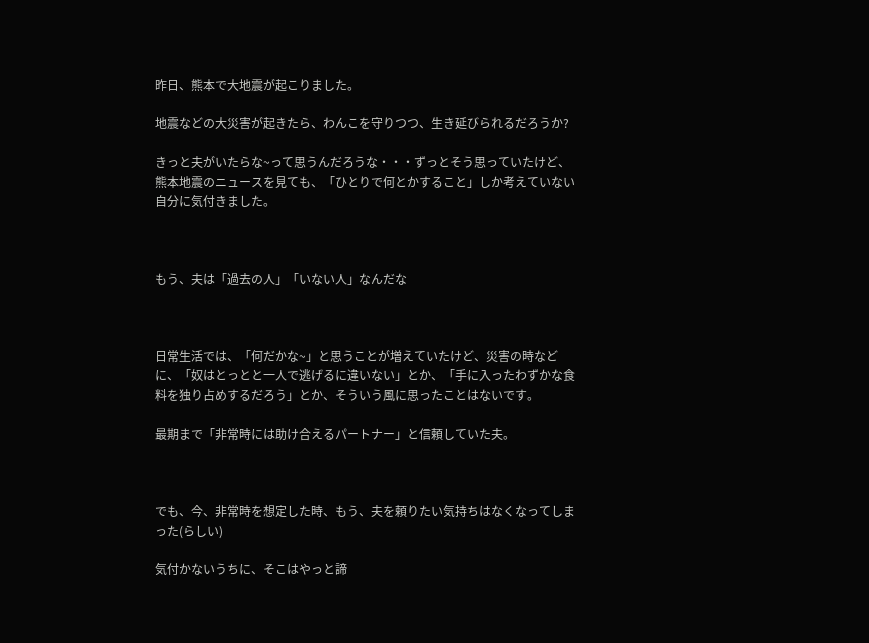昨日、熊本で大地震が起こりました。

地震などの大災害が起きたら、わんこを守りつつ、生き延びられるだろうか?

きっと夫がいたらな~って思うんだろうな・・・ずっとそう思っていたけど、熊本地震のニュースを見ても、「ひとりで何とかすること」しか考えていない自分に気付きました。



もう、夫は「過去の人」「いない人」なんだな



日常生活では、「何だかな~」と思うことが増えていたけど、災害の時などに、「奴はとっとと一人で逃げるに違いない」とか、「手に入ったわずかな食料を独り占めするだろう」とか、そういう風に思ったことはないです。

最期まで「非常時には助け合えるパートナー」と信頼していた夫。



でも、今、非常時を想定した時、もう、夫を頼りたい気持ちはなくなってしまった(らしい)

気付かないうちに、そこはやっと諦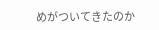めがついてきたのか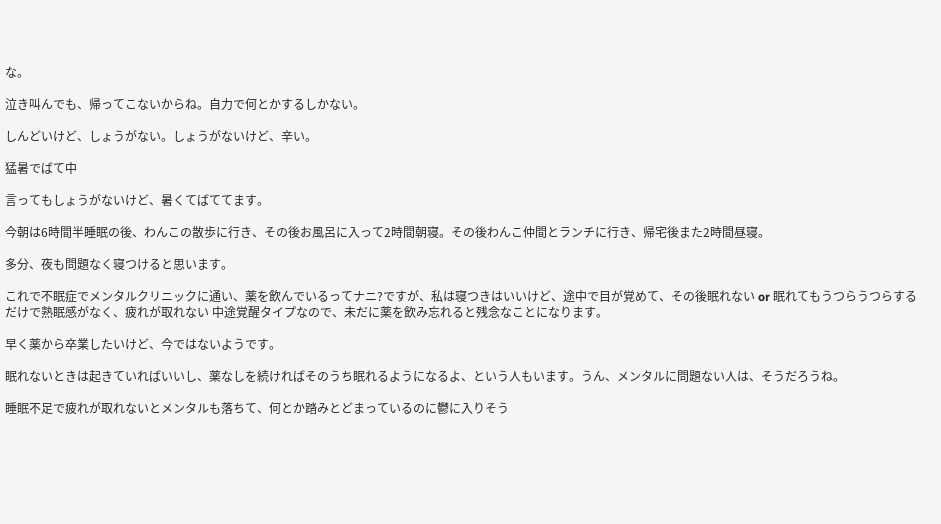な。

泣き叫んでも、帰ってこないからね。自力で何とかするしかない。

しんどいけど、しょうがない。しょうがないけど、辛い。

猛暑でばて中

言ってもしょうがないけど、暑くてばててます。

今朝は6時間半睡眠の後、わんこの散歩に行き、その後お風呂に入って2時間朝寝。その後わんこ仲間とランチに行き、帰宅後また2時間昼寝。

多分、夜も問題なく寝つけると思います。

これで不眠症でメンタルクリニックに通い、薬を飲んでいるってナニ?ですが、私は寝つきはいいけど、途中で目が覚めて、その後眠れない or 眠れてもうつらうつらするだけで熟眠感がなく、疲れが取れない 中途覚醒タイプなので、未だに薬を飲み忘れると残念なことになります。

早く薬から卒業したいけど、今ではないようです。

眠れないときは起きていればいいし、薬なしを続ければそのうち眠れるようになるよ、という人もいます。うん、メンタルに問題ない人は、そうだろうね。

睡眠不足で疲れが取れないとメンタルも落ちて、何とか踏みとどまっているのに鬱に入りそう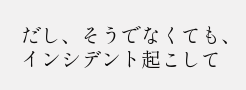だし、そうでなくても、インシデント起こして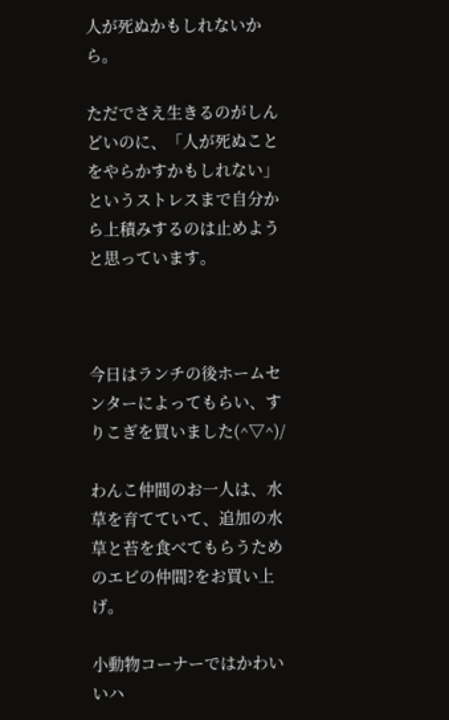人が死ぬかもしれないから。

ただでさえ生きるのがしんどいのに、「人が死ぬことをやらかすかもしれない」というストレスまで自分から上積みするのは止めようと思っています。



今日はランチの後ホームセンターによってもらい、すりこぎを買いました(^▽^)/

わんこ仲間のお一人は、水草を育てていて、追加の水草と苔を食べてもらうためのエビの仲間?をお買い上げ。

小動物コーナーではかわいいハ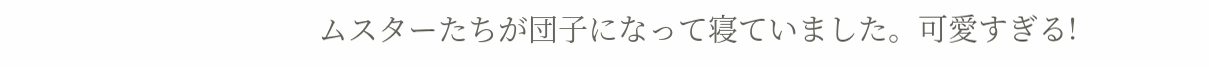ムスターたちが団子になって寝ていました。可愛すぎる!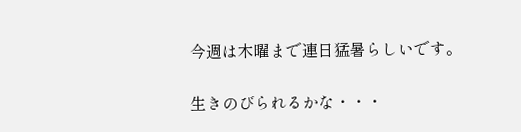今週は木曜まで連日猛暑らしいです。

生きのびられるかな・・・